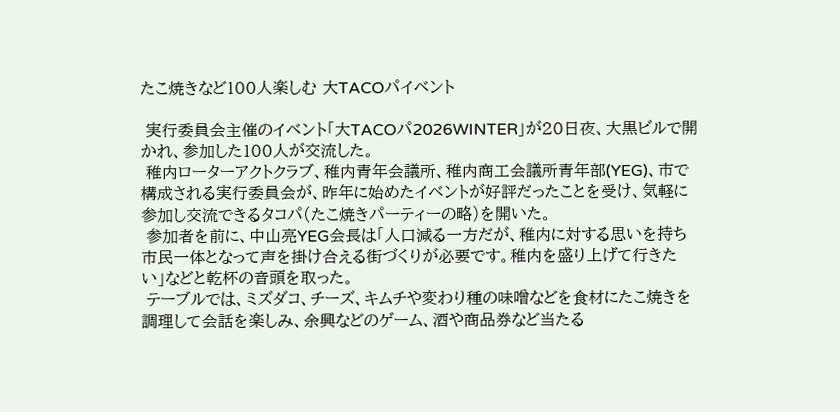たこ焼きなど100人楽しむ 大TACOパイベント

 実行委員会主催のイベント「大TACOパ2026WINTER」が20日夜、大黒ビルで開かれ、参加した100人が交流した。
 稚内ローターアクトクラブ、稚内青年会議所、稚内商工会議所青年部(YEG)、市で構成される実行委員会が、昨年に始めたイベントが好評だったことを受け、気軽に参加し交流できるタコパ(たこ焼きパーティーの略)を開いた。
 参加者を前に、中山亮YEG会長は「人口減る一方だが、稚内に対する思いを持ち市民一体となって声を掛け合える街づくりが必要です。稚内を盛り上げて行きたい」などと乾杯の音頭を取った。
 テーブルでは、ミズダコ、チーズ、キムチや変わり種の味噌などを食材にたこ焼きを調理して会話を楽しみ、余興などのゲーム、酒や商品券など当たる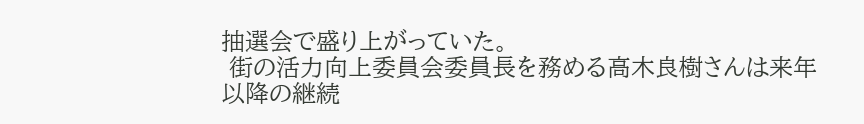抽選会で盛り上がっていた。
 街の活力向上委員会委員長を務める高木良樹さんは来年以降の継続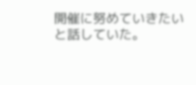開催に努めていきたいと話していた。